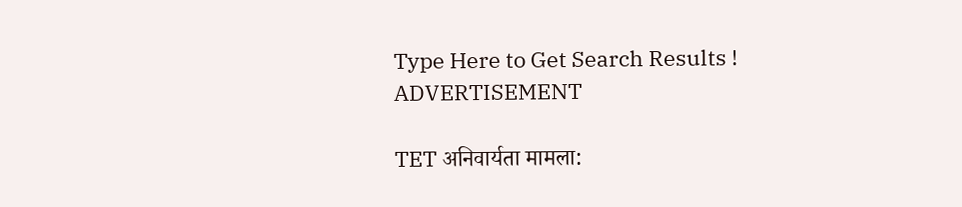Type Here to Get Search Results !
ADVERTISEMENT

TET अनिवार्यता मामला: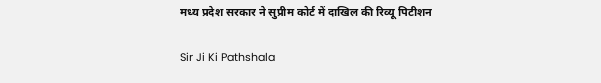मध्य प्रदेश सरकार ने सुप्रीम कोर्ट में दाखिल की रिव्यू पिटीशन

Sir Ji Ki Pathshala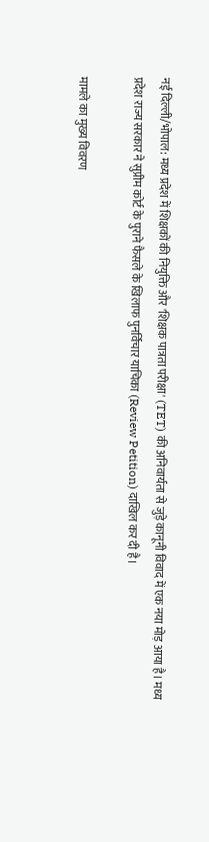नई दिल्ली/भोपाल: मध्य प्रदेश में शिक्षकों की नियुक्ति और 'शिक्षक पात्रता परीक्षा' (TET) की अनिवार्यता से जुड़े कानूनी विवाद में एक नया मोड़ आया है। मध्य प्रदेश राज्य सरकार ने सुप्रीम कोर्ट के पुराने फैसले के खिलाफ पुनर्विचार याचिका (Review Petition) दाखिल कर दी है।

मामले का मुख्य विवरण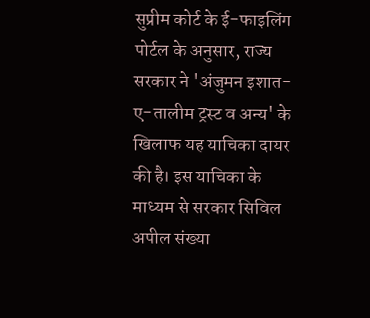सुप्रीम कोर्ट के ई-फाइलिंग पोर्टल के अनुसार, राज्य सरकार ने 'अंजुमन इशात-ए-तालीम ट्रस्ट व अन्य' के खिलाफ यह याचिका दायर की है। इस याचिका के माध्यम से सरकार सिविल अपील संख्या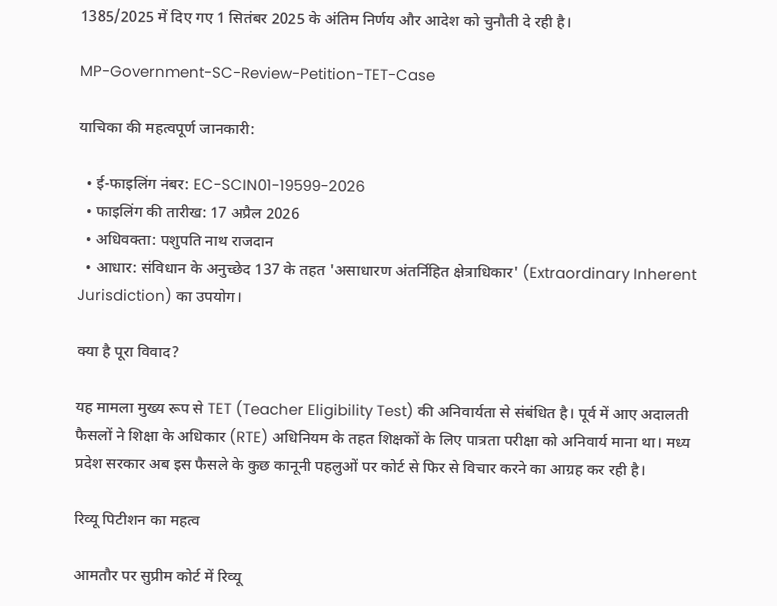1385/2025 में दिए गए 1 सितंबर 2025 के अंतिम निर्णय और आदेश को चुनौती दे रही है।

MP-Government-SC-Review-Petition-TET-Case

याचिका की महत्वपूर्ण जानकारी:

  • ई-फाइलिंग नंबर: EC-SCIN01-19599-2026
  • फाइलिंग की तारीख: 17 अप्रैल 2026
  • अधिवक्ता: पशुपति नाथ राजदान
  • आधार: संविधान के अनुच्छेद 137 के तहत 'असाधारण अंतर्निहित क्षेत्राधिकार' (Extraordinary Inherent Jurisdiction) का उपयोग।

क्या है पूरा विवाद?

यह मामला मुख्य रूप से TET (Teacher Eligibility Test) की अनिवार्यता से संबंधित है। पूर्व में आए अदालती फैसलों ने शिक्षा के अधिकार (RTE) अधिनियम के तहत शिक्षकों के लिए पात्रता परीक्षा को अनिवार्य माना था। मध्य प्रदेश सरकार अब इस फैसले के कुछ कानूनी पहलुओं पर कोर्ट से फिर से विचार करने का आग्रह कर रही है।

रिव्यू पिटीशन का महत्व

आमतौर पर सुप्रीम कोर्ट में रिव्यू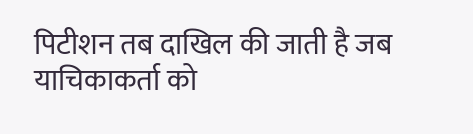पिटीशन तब दाखिल की जाती है जब याचिकाकर्ता को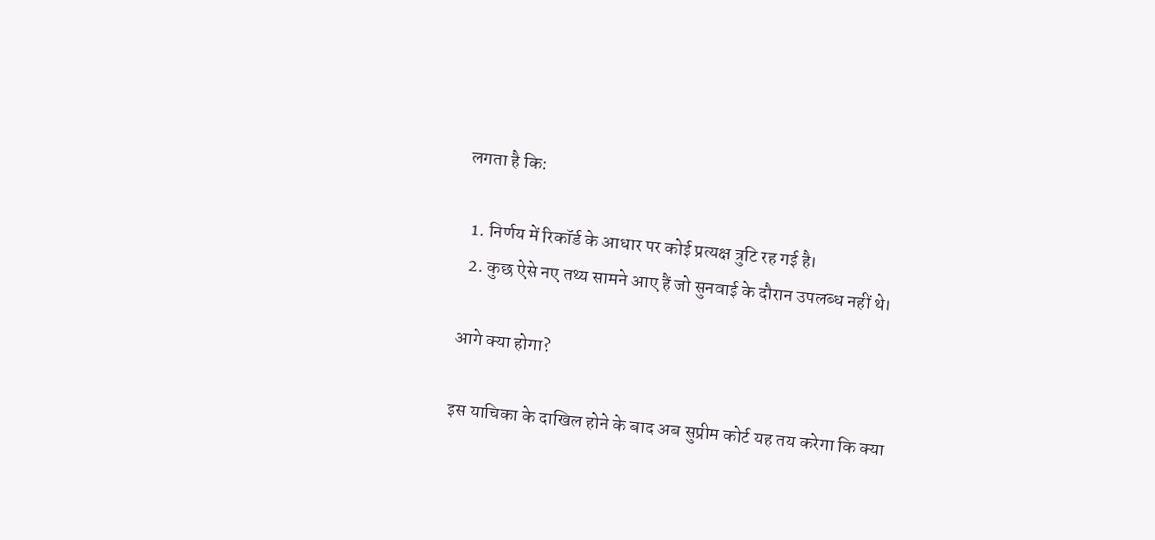लगता है कि:

  1. निर्णय में रिकॉर्ड के आधार पर कोई प्रत्यक्ष त्रुटि रह गई है।
  2. कुछ ऐसे नए तथ्य सामने आए हैं जो सुनवाई के दौरान उपलब्ध नहीं थे।

आगे क्या होगा?

इस याचिका के दाखिल होने के बाद अब सुप्रीम कोर्ट यह तय करेगा कि क्या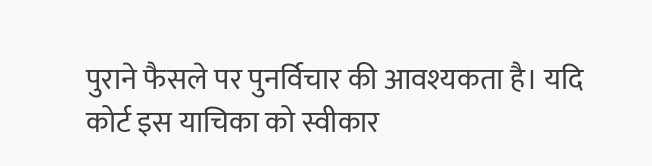पुराने फैसले पर पुनर्विचार की आवश्यकता है। यदि कोर्ट इस याचिका को स्वीकार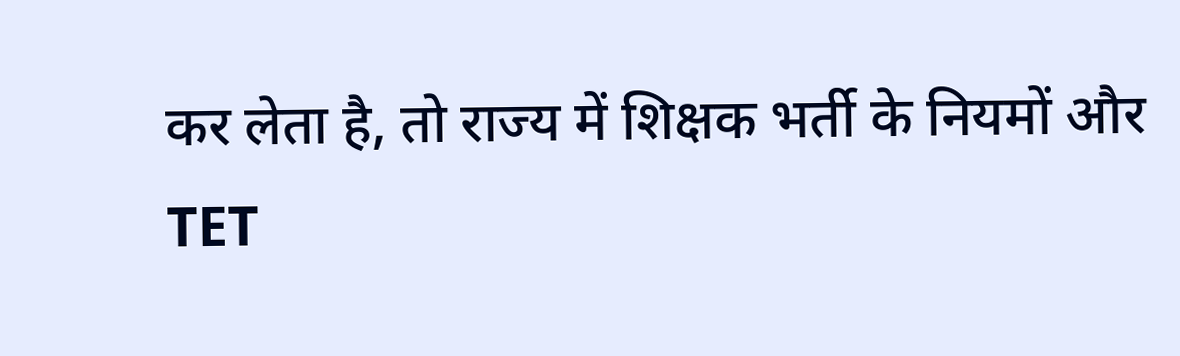कर लेता है, तो राज्य में शिक्षक भर्ती के नियमों और TET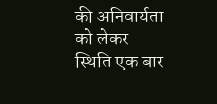की अनिवार्यता को लेकर स्थिति एक बार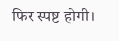फिर स्पष्ट होगी।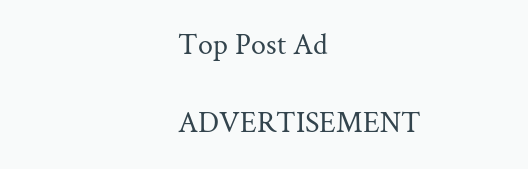Top Post Ad

ADVERTISEMENT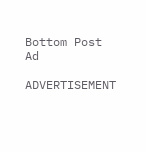Bottom Post Ad

ADVERTISEMENT